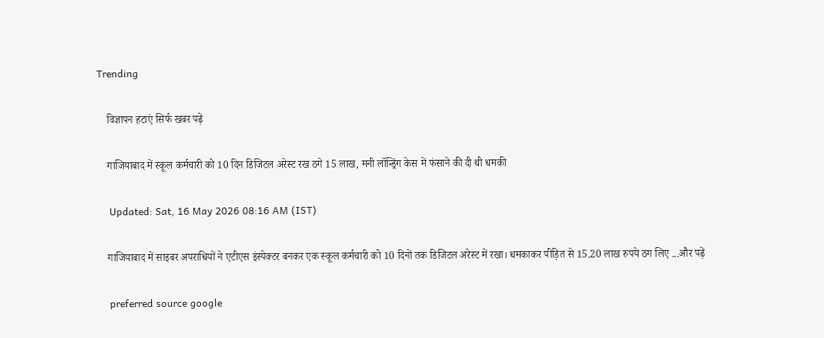Trending

    विज्ञापन हटाएं सिर्फ खबर पढ़ें

    गाजियाबाद में स्कूल कर्मचारी को 10 दिन डिजिटल अरेस्ट रख ठगे 15 लाख, मनी लॉन्ड्रिंग केस में फंसाने की दी थी धमकी

    Updated: Sat, 16 May 2026 08:16 AM (IST)

    गाजियाबाद में साइबर अपराधियों ने एटीएस इंस्पेक्टर बनकर एक स्कूल कर्मचारी को 10 दिनों तक डिजिटल अरेस्ट में रखा। धमकाकर पीड़ित से 15.20 लाख रुपये ठग लिए ...और पढ़ें

    preferred source google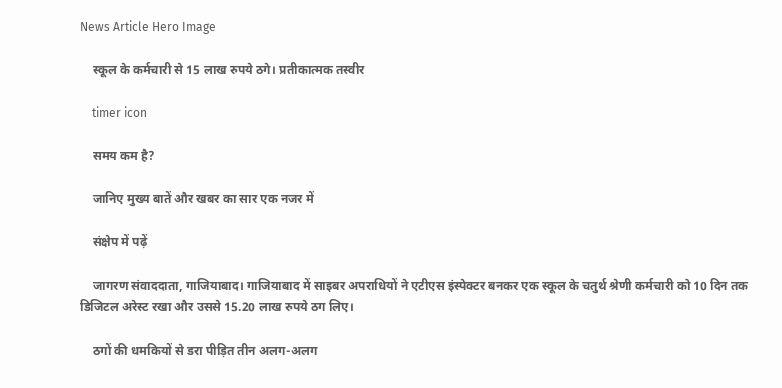News Article Hero Image

    स्कूल के कर्मचारी से 15 लाख रुपये ठगे। प्रतीकात्मक तस्वीर

    timer icon

    समय कम है?

    जानिए मुख्य बातें और खबर का सार एक नजर में

    संक्षेप में पढ़ें

    जागरण संवाददाता, गाजियाबाद। गाजियाबाद में साइबर अपराधियों ने एटीएस इंस्पेक्टर बनकर एक स्कूल के चतुर्थ श्रेणी कर्मचारी को 10 दिन तक डिजिटल अरेस्ट रखा और उससे 15.20 लाख रुपये ठग लिए।

    ठगों की धमकियों से डरा पीड़ित तीन अलग-अलग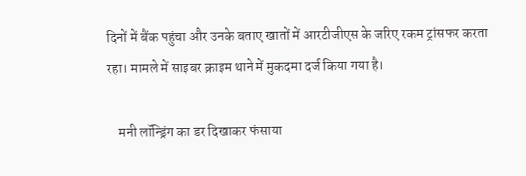दिनों में बैंक पहुंचा और उनके बताए खातों में आरटीजीएस के जरिए रकम ट्रांसफर करता रहा। मामले में साइबर क्राइम थाने में मुकदमा दर्ज किया गया है।

    मनी लॉन्ड्रिंग का डर दिखाकर फंसाया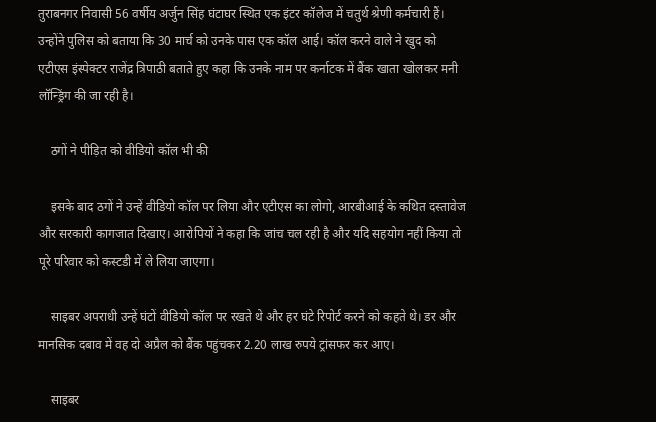तुराबनगर निवासी 56 वर्षीय अर्जुन सिंह घंटाघर स्थित एक इंटर कॉलेज में चतुर्थ श्रेणी कर्मचारी हैं। उन्होंने पुलिस को बताया कि 30 मार्च को उनके पास एक कॉल आई। कॉल करने वाले ने खुद को एटीएस इंस्पेक्टर राजेंद्र त्रिपाठी बताते हुए कहा कि उनके नाम पर कर्नाटक में बैंक खाता खोलकर मनी लॉन्ड्रिंग की जा रही है।

    ठगों ने पीड़ित को वीडियो कॉल भी की

    इसके बाद ठगों ने उन्हें वीडियो कॉल पर लिया और एटीएस का लोगो, आरबीआई के कथित दस्तावेज और सरकारी कागजात दिखाए। आरोपियों ने कहा कि जांच चल रही है और यदि सहयोग नहीं किया तो पूरे परिवार को कस्टडी में ले लिया जाएगा।

    साइबर अपराधी उन्हें घंटों वीडियो कॉल पर रखते थे और हर घंटे रिपोर्ट करने को कहते थे। डर और मानसिक दबाव में वह दो अप्रैल को बैंक पहुंचकर 2.20 लाख रुपये ट्रांसफर कर आए।

    साइबर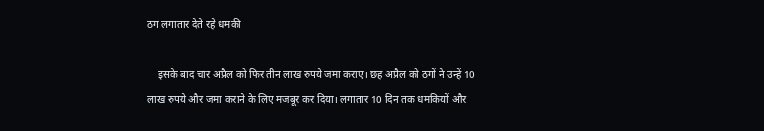ठग लगातार देते रहे धमकी

    इसके बाद चार अप्रैल को फिर तीन लाख रुपये जमा कराए। छह अप्रैल को ठगों ने उन्हें 10 लाख रुपये और जमा कराने के लिए मजबूर कर दिया। लगातार 10 दिन तक धमकियों और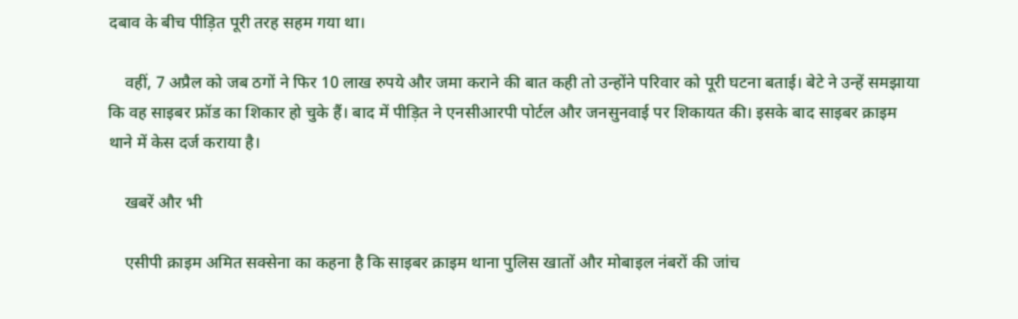दबाव के बीच पीड़ित पूरी तरह सहम गया था।

    वहीं, 7 अप्रैल को जब ठगों ने फिर 10 लाख रुपये और जमा कराने की बात कही तो उन्होंने परिवार को पूरी घटना बताई। बेटे ने उन्हें समझाया कि वह साइबर फ्रॉड का शिकार हो चुके हैं। बाद में पीड़ित ने एनसीआरपी पोर्टल और जनसुनवाई पर शिकायत की। इसके बाद साइबर क्राइम थाने में केस दर्ज कराया है।

    खबरें और भी

    एसीपी क्राइम अमित सक्सेना का कहना है कि साइबर क्राइम थाना पुलिस खातों और मोबाइल नंबरों की जांच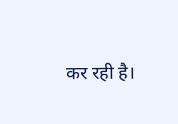कर रही है।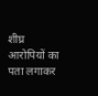शीघ्र आरोपियों का पता लगाकर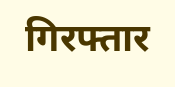गिरफ्तार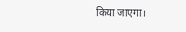किया जाएगा।